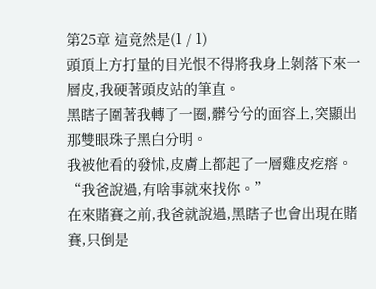第25章 這竟然是(1 / 1)
頭頂上方打量的目光恨不得將我身上剝落下來一層皮,我硬著頭皮站的筆直。
黑瞎子圍著我轉了一圈,髒兮兮的面容上,突顯出那雙眼珠子黑白分明。
我被他看的發怵,皮膚上都起了一層雞皮疙瘩。
“我爸說過,有啥事就來找你。”
在來賭賽之前,我爸就說過,黑瞎子也會出現在賭賽,只倒是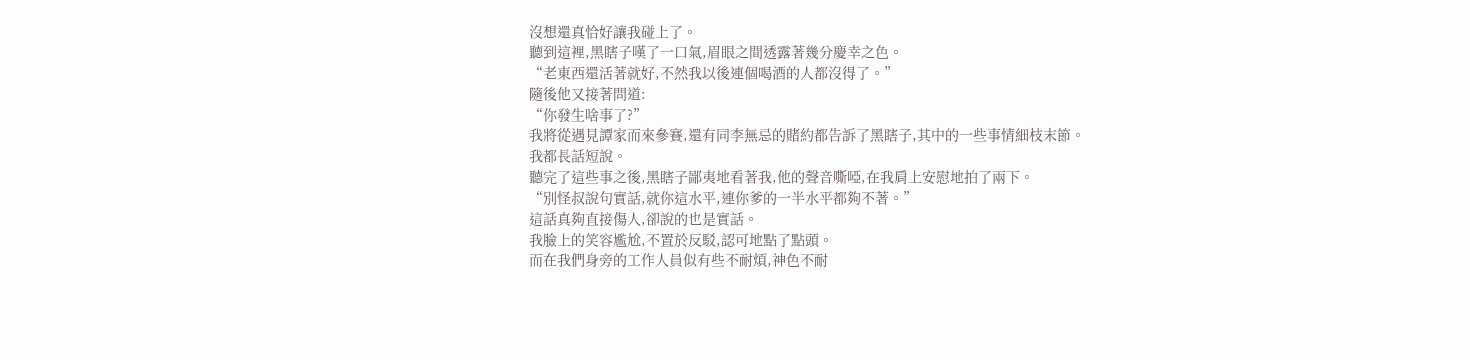沒想還真恰好讓我碰上了。
聽到這裡,黑瞎子嘆了一口氣,眉眼之間透露著幾分慶幸之色。
“老東西還活著就好,不然我以後連個喝酒的人都沒得了。”
隨後他又接著問道:
“你發生啥事了?”
我將從遇見譚家而來參賽,還有同李無忌的賭約都告訴了黑瞎子,其中的一些事情細枝末節。
我都長話短說。
聽完了這些事之後,黑瞎子鄙夷地看著我,他的聲音嘶啞,在我肩上安慰地拍了兩下。
“別怪叔說句實話,就你這水平,連你爹的一半水平都夠不著。”
這話真夠直接傷人,卻說的也是實話。
我臉上的笑容尷尬,不置於反駁,認可地點了點頭。
而在我們身旁的工作人員似有些不耐煩,神色不耐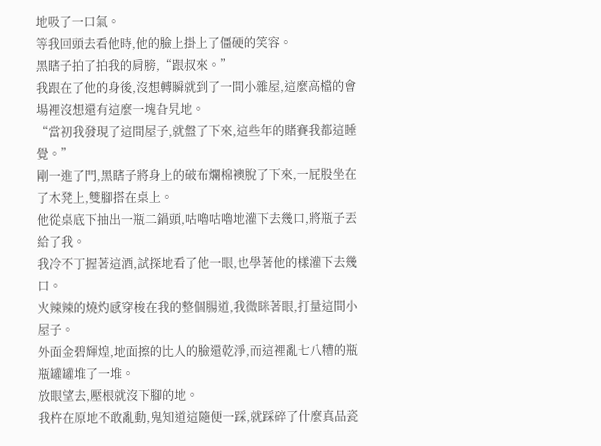地吸了一口氣。
等我回頭去看他時,他的臉上掛上了僵硬的笑容。
黑瞎子拍了拍我的肩膀,“跟叔來。”
我跟在了他的身後,沒想轉瞬就到了一間小雜屋,這麼高檔的會場裡沒想還有這麼一塊旮旯地。
“當初我發現了這間屋子,就盤了下來,這些年的賭賽我都這睡覺。”
剛一進了門,黑瞎子將身上的破布爛棉襖脫了下來,一屁股坐在了木凳上,雙腳搭在桌上。
他從桌底下抽出一瓶二鍋頭,咕嚕咕嚕地灌下去幾口,將瓶子丟給了我。
我冷不丁握著這酒,試探地看了他一眼,也學著他的樣灌下去幾口。
火辣辣的燒灼感穿梭在我的整個腸道,我微眯著眼,打量這間小屋子。
外面金碧輝煌,地面擦的比人的臉還乾淨,而這裡亂七八糟的瓶瓶罐罐堆了一堆。
放眼望去,壓根就沒下腳的地。
我杵在原地不敢亂動,鬼知道這隨便一踩,就踩碎了什麼真品瓷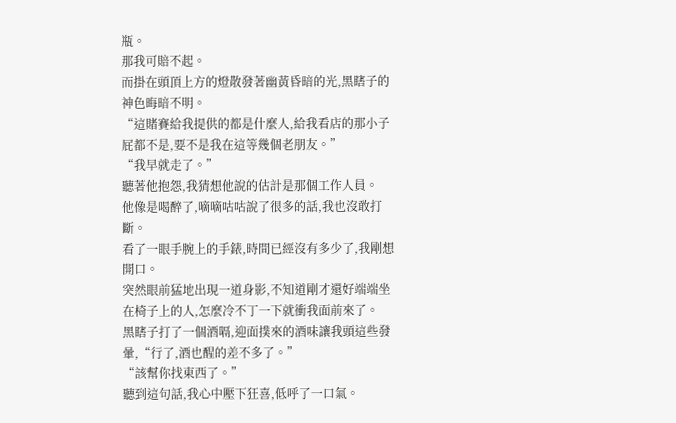瓶。
那我可賠不起。
而掛在頭頂上方的燈散發著幽黃昏暗的光,黑瞎子的神色晦暗不明。
“這賭賽給我提供的都是什麼人,給我看店的那小子屁都不是,要不是我在這等幾個老朋友。”
“我早就走了。”
聽著他抱怨,我猜想他說的估計是那個工作人員。
他像是喝醉了,嘀嘀咕咕說了很多的話,我也沒敢打斷。
看了一眼手腕上的手錶,時間已經沒有多少了,我剛想開口。
突然眼前猛地出現一道身影,不知道剛才還好端端坐在椅子上的人,怎麼冷不丁一下就衝我面前來了。
黑瞎子打了一個酒嗝,迎面撲來的酒味讓我頭這些發暈,“行了,酒也醒的差不多了。”
“該幫你找東西了。”
聽到這句話,我心中壓下狂喜,低呼了一口氣。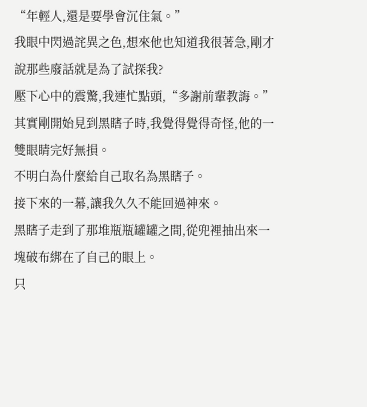“年輕人,還是要學會沉住氣。”
我眼中閃過詫異之色,想來他也知道我很著急,剛才說那些廢話就是為了試探我?
壓下心中的震驚,我連忙點頭,“多謝前輩教誨。”
其實剛開始見到黑瞎子時,我覺得覺得奇怪,他的一雙眼睛完好無損。
不明白為什麼給自己取名為黑瞎子。
接下來的一幕,讓我久久不能回過神來。
黑瞎子走到了那堆瓶瓶罐罐之間,從兜裡抽出來一塊破布綁在了自己的眼上。
只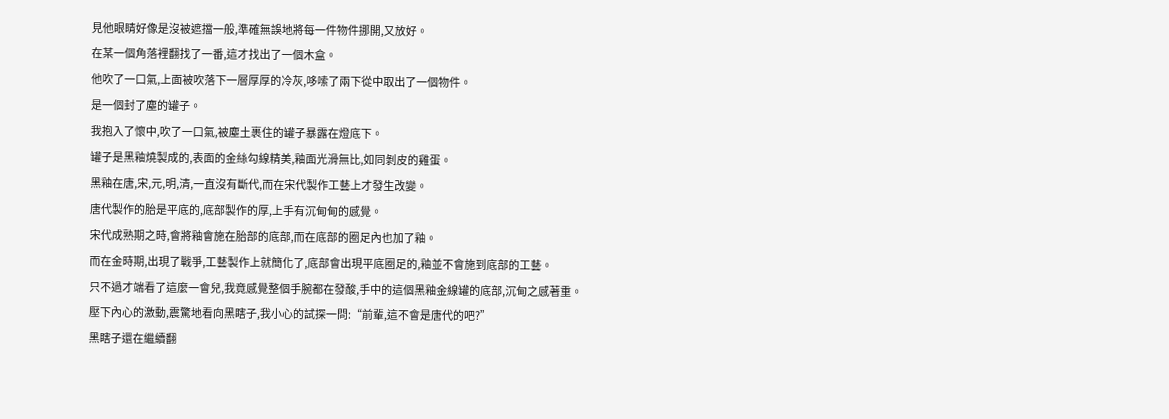見他眼睛好像是沒被遮擋一般,準確無誤地將每一件物件挪開,又放好。
在某一個角落裡翻找了一番,這才找出了一個木盒。
他吹了一口氣,上面被吹落下一層厚厚的冷灰,哆嗦了兩下從中取出了一個物件。
是一個封了塵的罐子。
我抱入了懷中,吹了一口氣,被塵土裹住的罐子暴露在燈底下。
罐子是黑釉燒製成的,表面的金絲勾線精美,釉面光滑無比,如同剝皮的雞蛋。
黑釉在唐,宋,元,明,清,一直沒有斷代,而在宋代製作工藝上才發生改變。
唐代製作的胎是平底的,底部製作的厚,上手有沉甸甸的感覺。
宋代成熟期之時,會將釉會施在胎部的底部,而在底部的圈足內也加了釉。
而在金時期,出現了戰爭,工藝製作上就簡化了,底部會出現平底圈足的,釉並不會施到底部的工藝。
只不過才端看了這麼一會兒,我竟感覺整個手腕都在發酸,手中的這個黑釉金線罐的底部,沉甸之感著重。
壓下內心的激動,震驚地看向黑瞎子,我小心的試探一問:“前輩,這不會是唐代的吧?”
黑瞎子還在繼續翻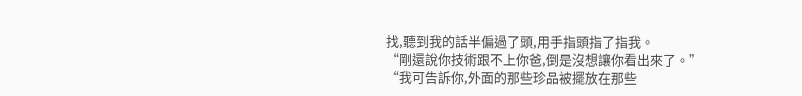找,聽到我的話半偏過了頭,用手指頭指了指我。
“剛還說你技術跟不上你爸,倒是沒想讓你看出來了。”
“我可告訴你,外面的那些珍品被擺放在那些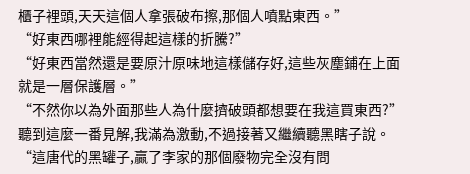櫃子裡頭,天天這個人拿張破布擦,那個人噴點東西。”
“好東西哪裡能經得起這樣的折騰?”
“好東西當然還是要原汁原味地這樣儲存好,這些灰塵鋪在上面就是一層保護層。”
“不然你以為外面那些人為什麼擠破頭都想要在我這買東西?”
聽到這麼一番見解,我滿為激動,不過接著又繼續聽黑瞎子說。
“這唐代的黑罐子,贏了李家的那個廢物完全沒有問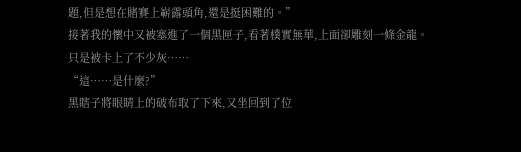題,但是想在賭賽上嶄露頭角,還是挺困難的。”
接著我的懷中又被塞進了一個黑匣子,看著樸實無華,上面卻雕刻一條金龍。
只是被卡上了不少灰……
“這……是什麼?”
黑瞎子將眼睛上的破布取了下來,又坐回到了位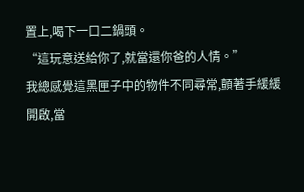置上,喝下一口二鍋頭。
“這玩意送給你了,就當還你爸的人情。”
我總感覺這黑匣子中的物件不同尋常,顫著手緩緩開啟,當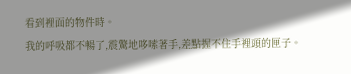看到裡面的物件時。
我的呼吸都不暢了,震驚地哆嗦著手,差點握不住手裡頭的匣子。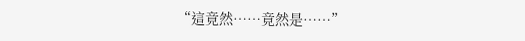“這竟然……竟然是……”